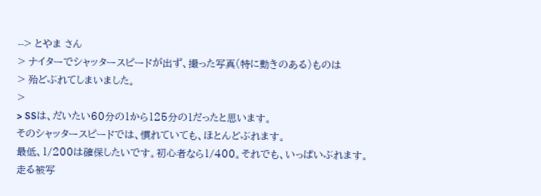--> とやま さん
> ナイターでシャッタースピードが出ず、撮った写真(特に動きのある)ものは
> 殆どぶれてしまいました。
>
> SSは、だいたい60分の1から125分の1だったと思います。
そのシャッタースピードでは、慣れていても、ほとんどぶれます。
最低、1/200は確保したいです。初心者なら1/400。それでも、いっぱいぶれます。
走る被写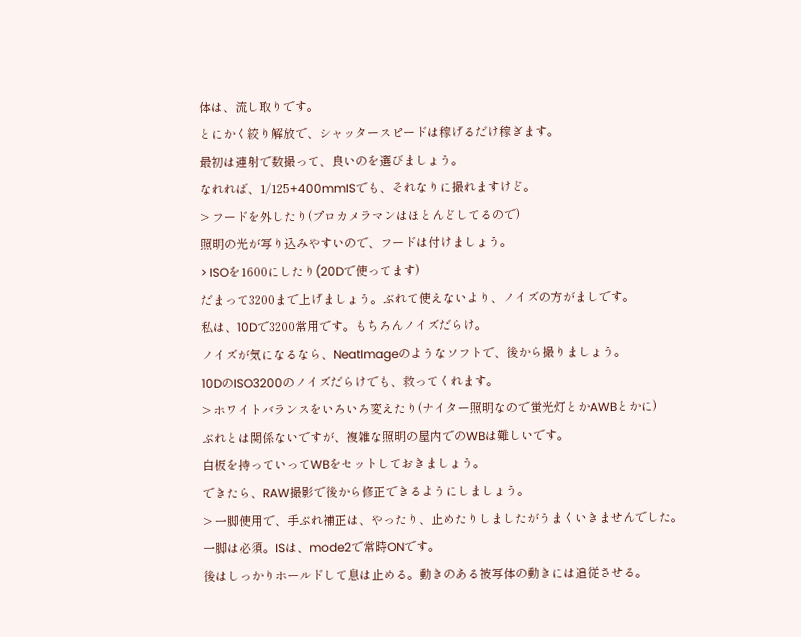体は、流し取りです。
とにかく絞り解放で、シャッタースピードは稼げるだけ稼ぎます。
最初は連射で数撮って、良いのを選びましょう。
なれれば、1/125+400mmISでも、それなりに撮れますけど。
> フードを外したり(プロカメラマンはほとんどしてるので)
照明の光が写り込みやすいので、フードは付けましょう。
> ISOを1600にしたり(20Dで使ってます)
だまって3200まで上げましょう。ぶれて使えないより、ノイズの方がましです。
私は、10Dで3200常用です。もちろんノイズだらけ。
ノイズが気になるなら、NeatImageのようなソフトで、後から撮りましょう。
10DのISO3200のノイズだらけでも、救ってくれます。
> ホワイトバランスをいろいろ変えたり(ナイター照明なので蛍光灯とかAWBとかに)
ぶれとは関係ないですが、複雑な照明の屋内でのWBは難しいです。
白板を持っていってWBをセットしておきましょう。
できたら、RAW撮影で後から修正できるようにしましょう。
> 一脚使用で、手ぶれ補正は、やったり、止めたりしましたがうまくいきませんでした。
一脚は必須。ISは、mode2で常時ONです。
後はしっかりホールドして息は止める。動きのある被写体の動きには追従させる。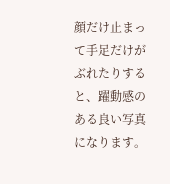顔だけ止まって手足だけがぶれたりすると、躍動感のある良い写真になります。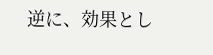逆に、効果とし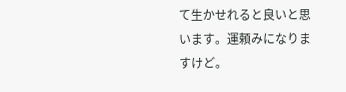て生かせれると良いと思います。運頼みになりますけど。